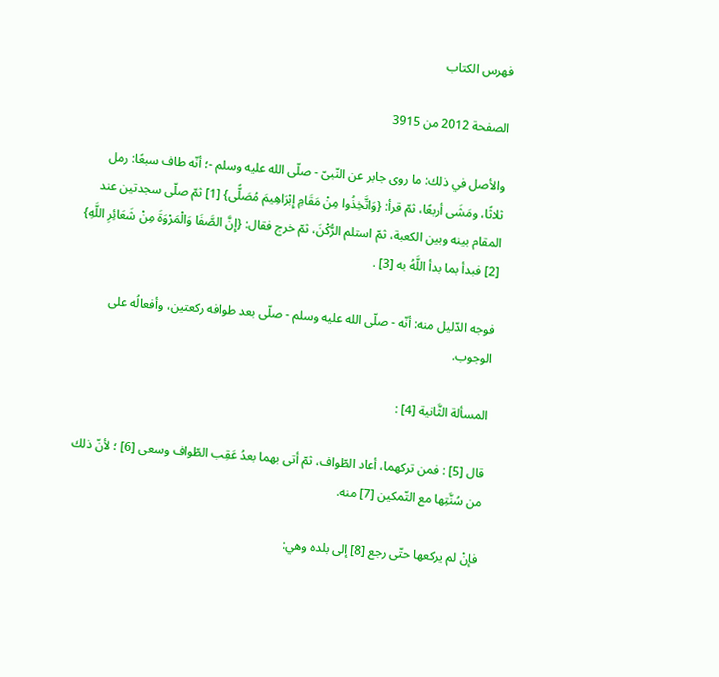فهرس الكتاب

الصفحة 2012 من 3915

والأصل في ذلك: ما روى جابر عن النّبىّ - صلّى الله عليه وسلم -؛ أنّه طاف سبعًا: رمل ثلاثًا، ومَشَى أربعًا، ثمّ قرأ: {وَاتَّخِذُوا مِنْ مَقَامِ إِبْرَاهِيمَ مُصَلًّى} [1] ثمّ صلّى سجدتين عند المقام بينه وبين الكعبة، ثمّ استلم الرُّكْنَ، ثمّ خرج فقال: {إِنَّ الصَّفَا وَالْمَرْوَةَ مِنْ شَعَائِرِ اللَّهِ} [2] فبدأ بما بدأ اللَّهُ به [3] .

فوجه الدّليل منه: أنّه - صلّى الله عليه وسلم - صلّى بعد طوافه ركعتين، وأفعالُه على الوجوب.

المسألة الثَّانية [4] :

قال [5] : فمن تركهما، أعاد الطّواف، ثمّ أتى بهما بعدُ عَقِب الطّواف وسعى [6] ؛ لأنّ ذلك من سُنَّتِها مع التّمكين [7] منه.

فإنْ لم يركعها حتّى رجع [8] إلى بلده وهي: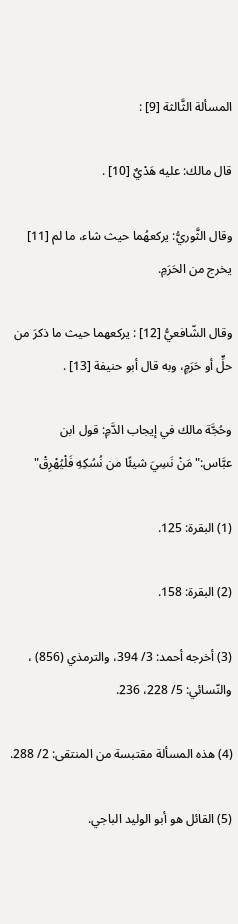المسألة الثَّالثة [9] :

قال مالك: عليه هَدْيٌ [10] .

وقال الثَّوريُّ: يركعهُما حيث شاء، ما لم [11] يخرج من الحَرَمِ.

وقال الشّافعيُّ [12] : يركعهما حيث ما ذكرَ من حلٍّ أو حَرَمٍ، وبه قال أبو حنيفة [13] .

وحُجَّة مالك في إيجاب الدَّمِ: قول ابن عبَّاس:"مَنْ نَسِيَ شيئًا من نُسُكِهِ فَلْيُهْرِقْ"

(1) البقرة: 125.

(2) البقرة: 158.

(3) أخرجه أحمد: 3/ 394، والترمذي (856) ، والنّسائي: 5/ 228، 236.

(4) هذه المسألة مقتبسة من المنتقى: 2/ 288.

(5) القائل هو أبو الوليد الباجي.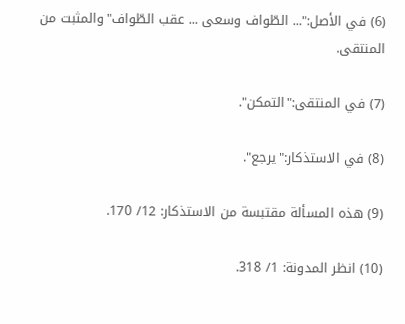(6) في الأصل:"... الطّواف وسعى ... عقب الطّواف"والمثبت من المنتقى.

(7) في المنتقى:"التمكن".

(8) في الاستذكار:"يرجع".

(9) هذه المسألة مقتبسة من الاستذكار: 12/ 170.

(10) انظر المدونة: 1/ 318.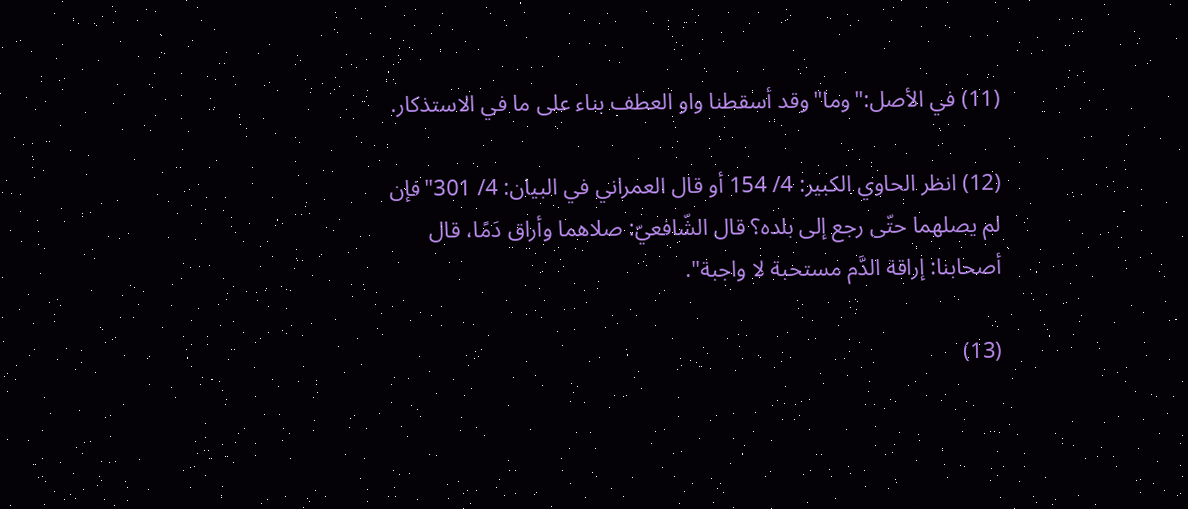(11) في الأصل:"وما"وقد أسقطنا واو العطف بناء على ما في الاستذكار.

(12) انظر الحاوي الكبير: 4/ 154 أو قال العمراني في البيان: 4/ 301"فإن لم يصلهما حتّى رجع إلى بلده؟ قال الشّافعيّ: صلاهما وأراق دَمًا، قال أصحابنا: إراقة الدَّم مستحبة لا واجبة".

(13)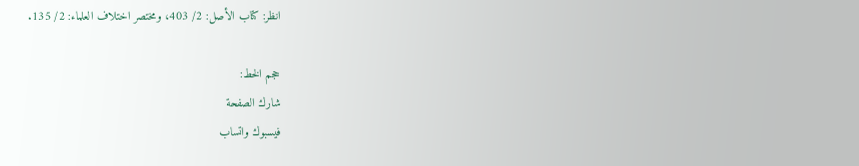انظر: كتاب الأصل: 2/ 403، ومختصر اختلاف العلماء: 2/ 135.

حجم الخط:
شارك الصفحة
فيسبوك واتساب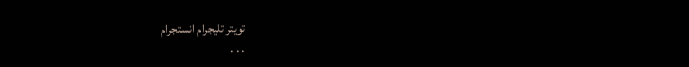تويتر تليجرام انستجرام
. . .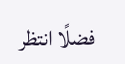فضلًا انتظر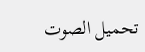تحميل الصوت